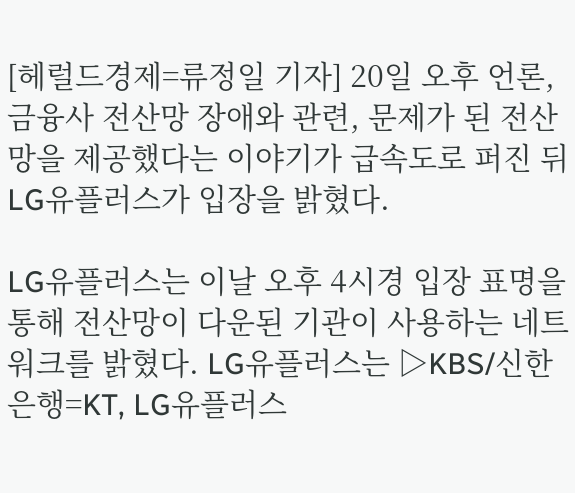[헤럴드경제=류정일 기자] 20일 오후 언론, 금융사 전산망 장애와 관련, 문제가 된 전산망을 제공했다는 이야기가 급속도로 퍼진 뒤 LG유플러스가 입장을 밝혔다.

LG유플러스는 이날 오후 4시경 입장 표명을 통해 전산망이 다운된 기관이 사용하는 네트워크를 밝혔다. LG유플러스는 ▷KBS/신한은행=KT, LG유플러스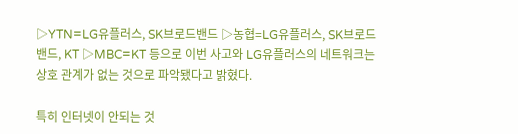▷YTN=LG유플러스, SK브로드밴드 ▷농협=LG유플러스, SK브로드밴드, KT ▷MBC=KT 등으로 이번 사고와 LG유플러스의 네트워크는 상호 관계가 없는 것으로 파악됐다고 밝혔다.

특히 인터넷이 안되는 것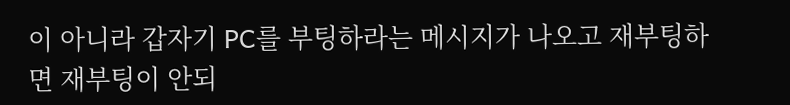이 아니라 갑자기 PC를 부팅하라는 메시지가 나오고 재부팅하면 재부팅이 안되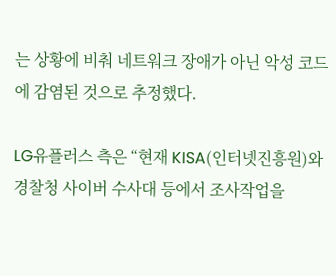는 상황에 비춰 네트워크 장애가 아닌 악성 코드에 감염된 것으로 추정했다.

LG유플러스 측은 “현재 KISA(인터넷진흥원)와 경찰청 사이버 수사대 등에서 조사작업을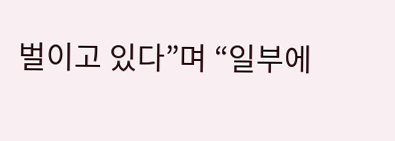벌이고 있다”며 “일부에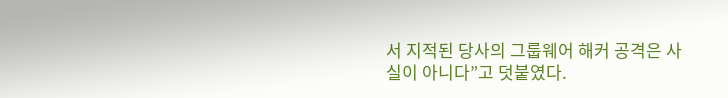서 지적된 당사의 그룹웨어 해커 공격은 사실이 아니다”고 덧붙였다.